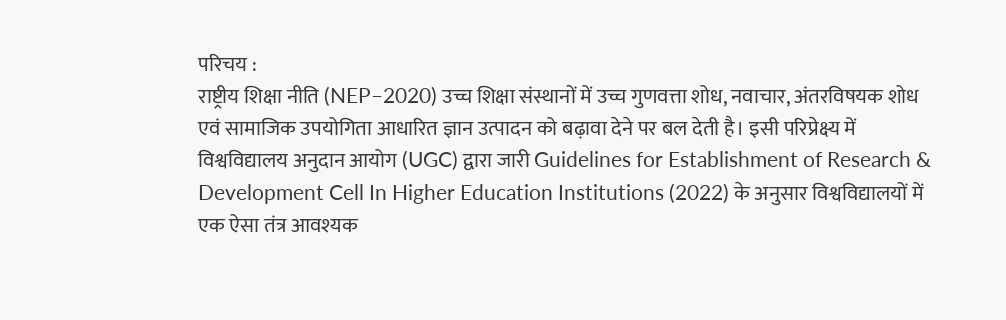परिचय :
राष्ट्रीय शिक्षा नीति (NEP–2020) उच्च शिक्षा संस्थानों में उच्च गुणवत्ता शोध, नवाचार, अंतरविषयक शोध एवं सामाजिक उपयोगिता आधारित ज्ञान उत्पादन को बढ़ावा देने पर बल देती है। इसी परिप्रेक्ष्य में विश्वविद्यालय अनुदान आयोग (UGC) द्वारा जारी Guidelines for Establishment of Research & Development Cell In Higher Education Institutions (2022) के अनुसार विश्वविद्यालयों में एक ऐसा तंत्र आवश्यक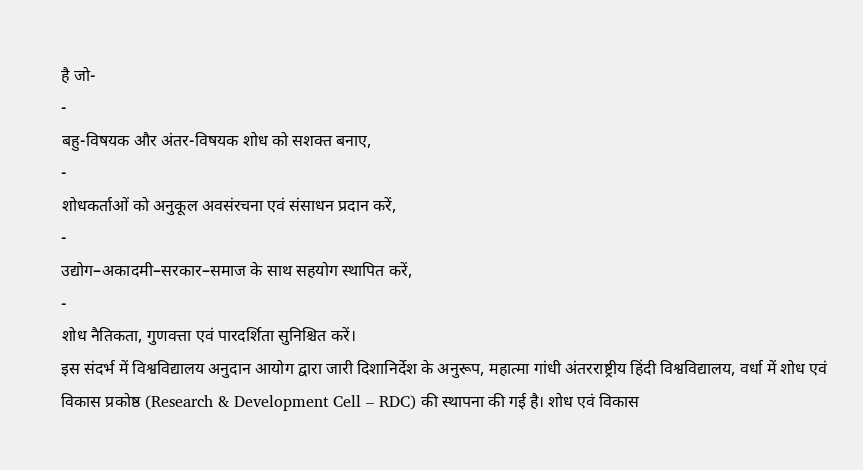है जो-
-
बहु-विषयक और अंतर-विषयक शोध को सशक्त बनाए,
-
शोधकर्ताओं को अनुकूल अवसंरचना एवं संसाधन प्रदान करें,
-
उद्योग–अकादमी–सरकार–समाज के साथ सहयोग स्थापित करें,
-
शोध नैतिकता, गुणवत्ता एवं पारदर्शिता सुनिश्चित करें।
इस संदर्भ में विश्वविद्यालय अनुदान आयोग द्वारा जारी दिशानिर्देश के अनुरूप, महात्मा गांधी अंतरराष्ट्रीय हिंदी विश्वविद्यालय, वर्धा में शोध एवं विकास प्रकोष्ठ (Research & Development Cell – RDC) की स्थापना की गई है। शोध एवं विकास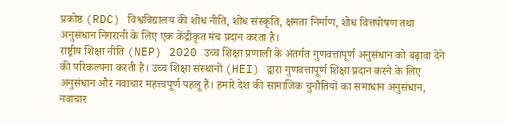प्रकोष्ठ (RDC) विश्वविद्यालय की शोध नीति, शोध संस्कृति, क्षमता निर्माण, शोध वित्तपोषण तथा अनुसंधान निगरानी के लिए एक केंद्रीकृत मंच प्रदान करता है।
राष्ट्रीय शिक्षा नीति (NEP) 2020 उच्च शिक्षा प्रणाली के अंतर्गत गुणवत्तापूर्ण अनुसंधान को बढ़ावा देने की परिकल्पना करती है। उच्च शिक्षा संस्थानों (HEI) द्वारा गुणवत्तापूर्ण शिक्षा प्रदान करने के लिए अनुसंधान और नवाचार महत्त्वपूर्ण पहलू हैं। हमारे देश की सामाजिक चुनौतियों का समाधान अनुसंधान, नवाचार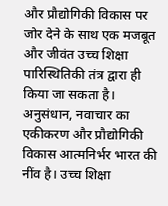और प्रौद्योगिकी विकास पर जोर देने के साथ एक मजबूत और जीवंत उच्च शिक्षा पारिस्थितिकी तंत्र द्वारा ही किया जा सकता है। अनुसंधान, नवाचार का एकीकरण और प्रौद्योगिकी विकास आत्मनिर्भर भारत की नींव है। उच्च शिक्षा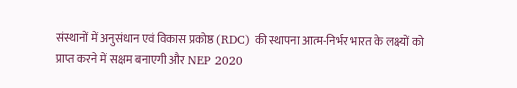संस्थानों में अनुसंधान एवं विकास प्रकोष्ठ (RDC) की स्थापना आत्म-निर्भर भारत के लक्ष्यों को प्राप्त करने में सक्षम बनाएगी और NEP 2020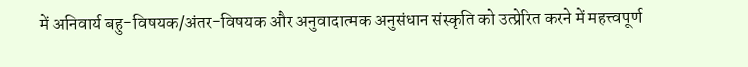में अनिवार्य बहु-विषयक/अंतर-विषयक और अनुवादात्मक अनुसंधान संस्कृति को उत्प्रेरित करने में महत्त्वपूर्ण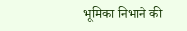भूमिका निभाने की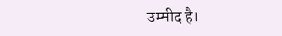उम्मीद है।